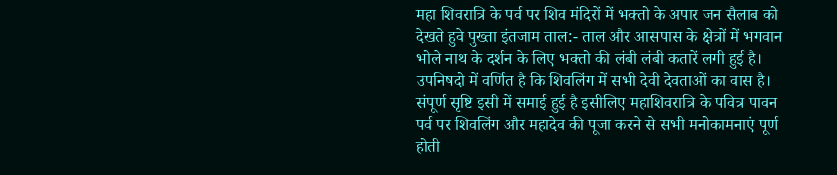महा शिवरात्रि के पर्व पर शिव मंदिरों में भक्तो के अपार जन सैलाब को देखते हुवे पुख्ता इंतजाम ताल:- ताल और आसपास के क्षेत्रों में भगवान भोले नाथ के दर्शन के लिए भक्तो की लंबी लंबी कतारें लगी हुई है। उपनिषदो में वर्णित है कि शिवलिंग में सभी देवी देवताओं का वास है। संपूर्ण सृष्टि इसी में समाई हुई है इसीलिए महाशिवरात्रि के पवित्र पावन पर्व पर शिवलिंग और महादेव की पूजा करने से सभी मनोकामनाएं पूर्ण होती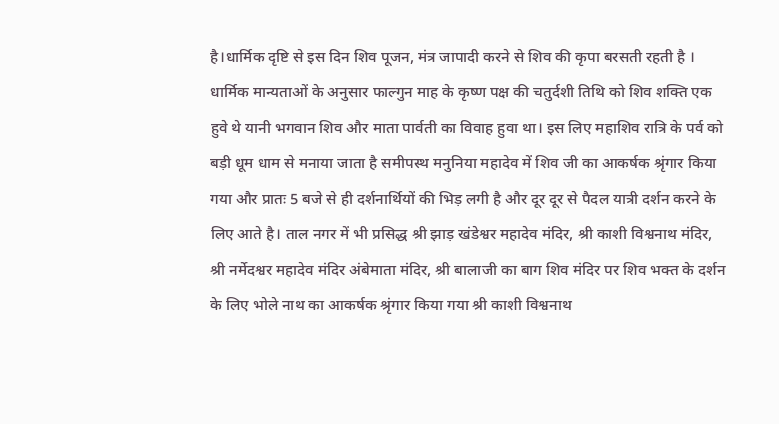है।धार्मिक दृष्टि से इस दिन शिव पूजन, मंत्र जापादी करने से शिव की कृपा बरसती रहती है । धार्मिक मान्यताओं के अनुसार फाल्गुन माह के कृष्ण पक्ष की चतुर्दशी तिथि को शिव शक्ति एक हुवे थे यानी भगवान शिव और माता पार्वती का विवाह हुवा था। इस लिए महाशिव रात्रि के पर्व को बड़ी धूम धाम से मनाया जाता है समीपस्थ मनुनिया महादेव में शिव जी का आकर्षक श्रृंगार किया गया और प्रातः 5 बजे से ही दर्शनार्थियों की भिड़ लगी है और दूर दूर से पैदल यात्री दर्शन करने के लिए आते है। ताल नगर में भी प्रसिद्ध श्री झाड़ खंडेश्वर महादेव मंदिर, श्री काशी विश्वनाथ मंदिर, श्री नर्मेदश्वर महादेव मंदिर अंबेमाता मंदिर, श्री बालाजी का बाग शिव मंदिर पर शिव भक्त के दर्शन के लिए भोले नाथ का आकर्षक श्रृंगार किया गया श्री काशी विश्वनाथ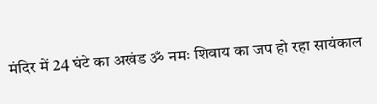मंदिर में 24 घंटे का अखंड ॐ नमः शिवाय का जप हो रहा सायंकाल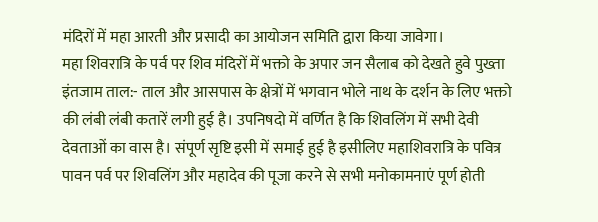मंदिरों में महा आरती और प्रसादी का आयोजन समिति द्वारा किया जावेगा।
महा शिवरात्रि के पर्व पर शिव मंदिरों में भक्तो के अपार जन सैलाब को देखते हुवे पुख्ता इंतजाम ताल:- ताल और आसपास के क्षेत्रों में भगवान भोले नाथ के दर्शन के लिए भक्तो की लंबी लंबी कतारें लगी हुई है। उपनिषदो में वर्णित है कि शिवलिंग में सभी देवी देवताओं का वास है। संपूर्ण सृष्टि इसी में समाई हुई है इसीलिए महाशिवरात्रि के पवित्र पावन पर्व पर शिवलिंग और महादेव की पूजा करने से सभी मनोकामनाएं पूर्ण होती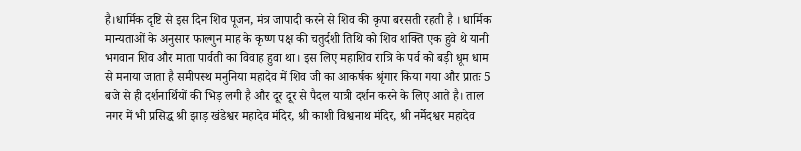है।धार्मिक दृष्टि से इस दिन शिव पूजन, मंत्र जापादी करने से शिव की कृपा बरसती रहती है । धार्मिक मान्यताओं के अनुसार फाल्गुन माह के कृष्ण पक्ष की चतुर्दशी तिथि को शिव शक्ति एक हुवे थे यानी भगवान शिव और माता पार्वती का विवाह हुवा था। इस लिए महाशिव रात्रि के पर्व को बड़ी धूम धाम से मनाया जाता है समीपस्थ मनुनिया महादेव में शिव जी का आकर्षक श्रृंगार किया गया और प्रातः 5 बजे से ही दर्शनार्थियों की भिड़ लगी है और दूर दूर से पैदल यात्री दर्शन करने के लिए आते है। ताल नगर में भी प्रसिद्ध श्री झाड़ खंडेश्वर महादेव मंदिर, श्री काशी विश्वनाथ मंदिर, श्री नर्मेदश्वर महादेव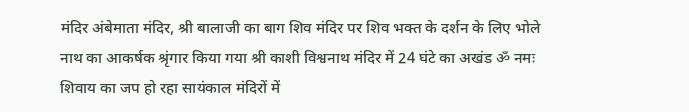मंदिर अंबेमाता मंदिर, श्री बालाजी का बाग शिव मंदिर पर शिव भक्त के दर्शन के लिए भोले नाथ का आकर्षक श्रृंगार किया गया श्री काशी विश्वनाथ मंदिर में 24 घंटे का अखंड ॐ नमः शिवाय का जप हो रहा सायंकाल मंदिरों में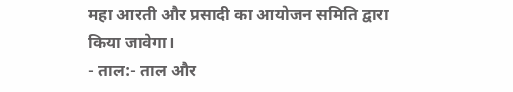महा आरती और प्रसादी का आयोजन समिति द्वारा किया जावेगा।
- ताल:- ताल और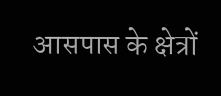आसपास के क्षेत्रों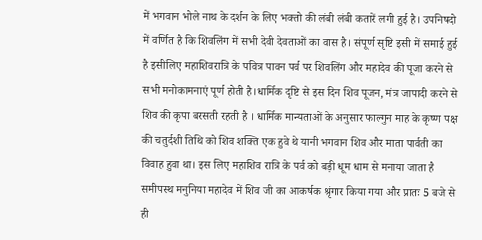में भगवान भोले नाथ के दर्शन के लिए भक्तो की लंबी लंबी कतारें लगी हुई है। उपनिषदो में वर्णित है कि शिवलिंग में सभी देवी देवताओं का वास है। संपूर्ण सृष्टि इसी में समाई हुई है इसीलिए महाशिवरात्रि के पवित्र पावन पर्व पर शिवलिंग और महादेव की पूजा करने से सभी मनोकामनाएं पूर्ण होती है।धार्मिक दृष्टि से इस दिन शिव पूजन, मंत्र जापादी करने से शिव की कृपा बरसती रहती है । धार्मिक मान्यताओं के अनुसार फाल्गुन माह के कृष्ण पक्ष की चतुर्दशी तिथि को शिव शक्ति एक हुवे थे यानी भगवान शिव और माता पार्वती का विवाह हुवा था। इस लिए महाशिव रात्रि के पर्व को बड़ी धूम धाम से मनाया जाता है समीपस्थ मनुनिया महादेव में शिव जी का आकर्षक श्रृंगार किया गया और प्रातः 5 बजे से ही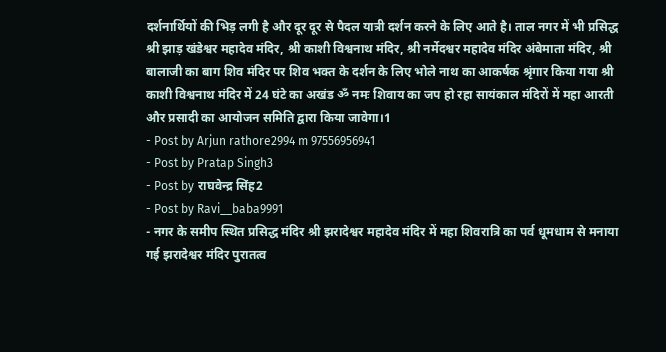दर्शनार्थियों की भिड़ लगी है और दूर दूर से पैदल यात्री दर्शन करने के लिए आते है। ताल नगर में भी प्रसिद्ध श्री झाड़ खंडेश्वर महादेव मंदिर, श्री काशी विश्वनाथ मंदिर, श्री नर्मेदश्वर महादेव मंदिर अंबेमाता मंदिर, श्री बालाजी का बाग शिव मंदिर पर शिव भक्त के दर्शन के लिए भोले नाथ का आकर्षक श्रृंगार किया गया श्री काशी विश्वनाथ मंदिर में 24 घंटे का अखंड ॐ नमः शिवाय का जप हो रहा सायंकाल मंदिरों में महा आरती और प्रसादी का आयोजन समिति द्वारा किया जावेगा।1
- Post by Arjun rathore2994 m 97556956941
- Post by Pratap Singh3
- Post by राघवेन्द्र सिंह2
- Post by Ravi__baba9991
- नगर के समीप स्थित प्रसिद्ध मंदिर श्री झरादेश्वर महादेव मंदिर में महा शिवरात्रि का पर्व धूमधाम से मनाया गई झरादेश्वर मंदिर पुरातत्व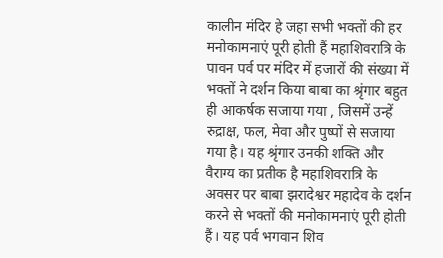कालीन मंदिर हे जहा सभी भक्तों की हर मनोकामनाएं पूरी होती हैं महाशिवरात्रि के पावन पर्व पर मंदिर में हजारों की संख्या में भक्तों ने दर्शन किया बाबा का श्रृंगार बहुत ही आकर्षक सजाया गया , जिसमें उन्हें रुद्राक्ष, फल, मेवा और पुष्पों से सजाया गया है। यह श्रृंगार उनकी शक्ति और वैराग्य का प्रतीक है महाशिवरात्रि के अवसर पर बाबा झरादेश्वर महादेव के दर्शन करने से भक्तों की मनोकामनाएं पूरी होती हैं। यह पर्व भगवान शिव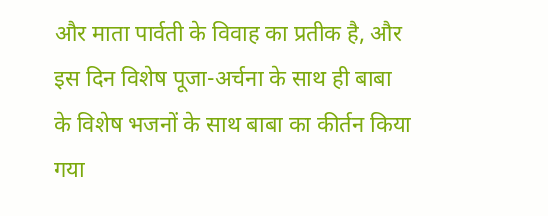और माता पार्वती के विवाह का प्रतीक है, और इस दिन विशेष पूजा-अर्चना के साथ ही बाबा के विशेष भजनों के साथ बाबा का कीर्तन किया गया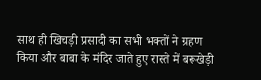साथ ही खिचड़ी प्रसादी का सभी भक्तों ने ग्रहण किया और बाबा के मंदिर जाते हुए रास्ते में बरूखेड़ी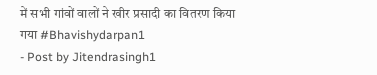में सभी गांवों वालों ने खीर प्रसादी का वितरण किया गया #Bhavishydarpan1
- Post by Jitendrasingh1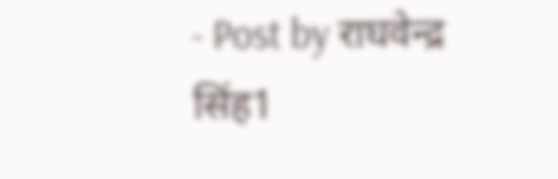- Post by राघवेन्द्र सिंह1